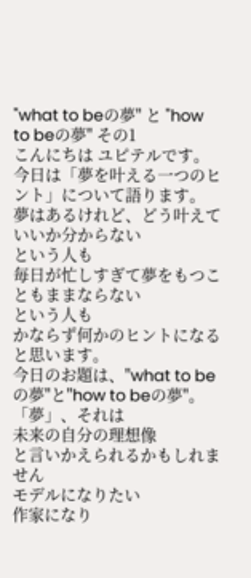"what to beの夢" と "how to beの夢" その1
こんにちは ユピテルです。
今日は「夢を叶える一つのヒント」について語ります。
夢はあるけれど、どう叶えていいか分からない
という人も
毎日が忙しすぎて夢をもつこともままならない
という人も
かならず何かのヒントになると思います。
今日のお題は、"what to beの夢"と"how to beの夢"。
「夢」、それは
未来の自分の理想像
と言いかえられるかもしれません
モデルになりたい
作家になり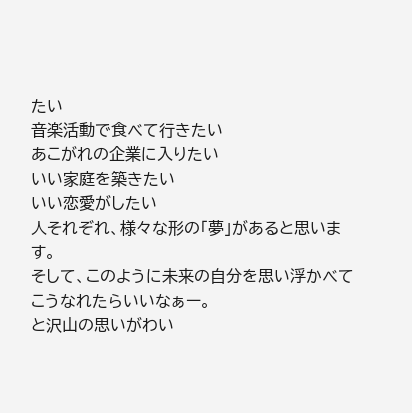たい
音楽活動で食べて行きたい
あこがれの企業に入りたい
いい家庭を築きたい
いい恋愛がしたい
人それぞれ、様々な形の「夢」があると思います。
そして、このように未来の自分を思い浮かべて
こうなれたらいいなぁー。
と沢山の思いがわい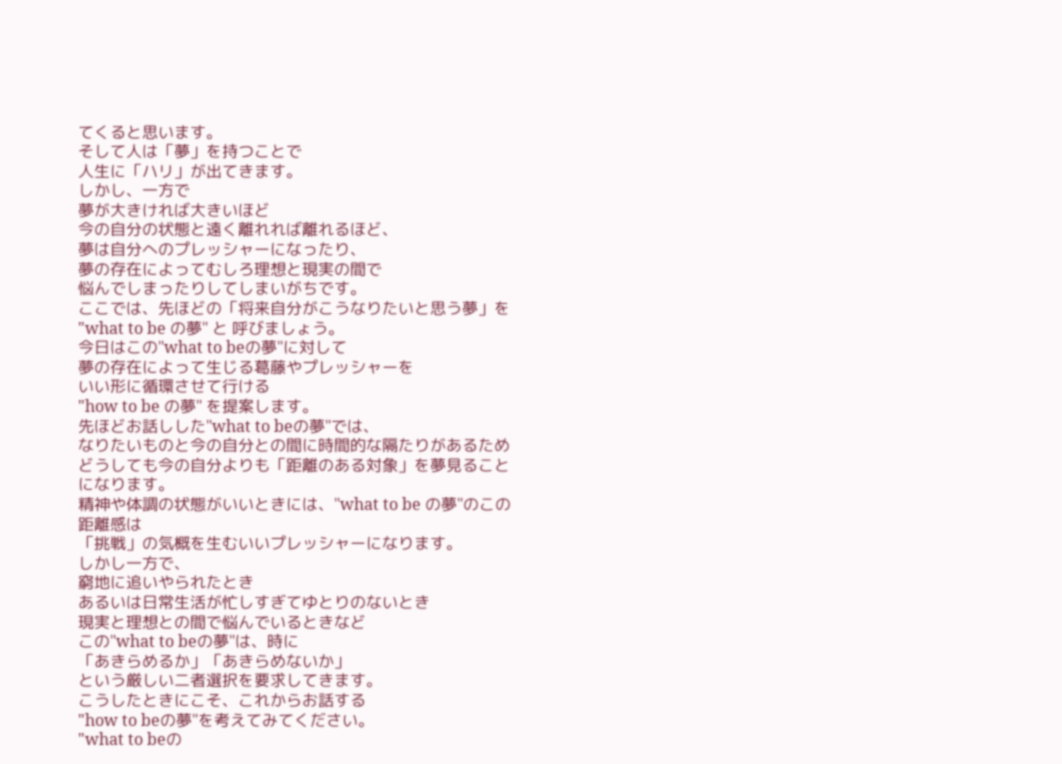てくると思います。
そして人は「夢」を持つことで
人生に「ハリ」が出てきます。
しかし、一方で
夢が大きければ大きいほど
今の自分の状態と遠く離れれば離れるほど、
夢は自分へのプレッシャーになったり、
夢の存在によってむしろ理想と現実の間で
悩んでしまったりしてしまいがちです。
ここでは、先ほどの「将来自分がこうなりたいと思う夢」を
"what to be の夢" と 呼びましょう。
今日はこの"what to beの夢"に対して
夢の存在によって生じる葛藤やプレッシャーを
いい形に循環させて行ける
"how to be の夢" を提案します。
先ほどお話しした"what to beの夢"では、
なりたいものと今の自分との間に時間的な隔たりがあるため
どうしても今の自分よりも「距離のある対象」を夢見ることになります。
精神や体調の状態がいいときには、"what to be の夢"のこの距離感は
「挑戦」の気概を生むいいプレッシャーになります。
しかし一方で、
窮地に追いやられたとき
あるいは日常生活が忙しすぎてゆとりのないとき
現実と理想との間で悩んでいるときなど
この"what to beの夢"は、時に
「あきらめるか」「あきらめないか」
という厳しい二者選択を要求してきます。
こうしたときにこそ、これからお話する
"how to beの夢"を考えてみてください。
"what to beの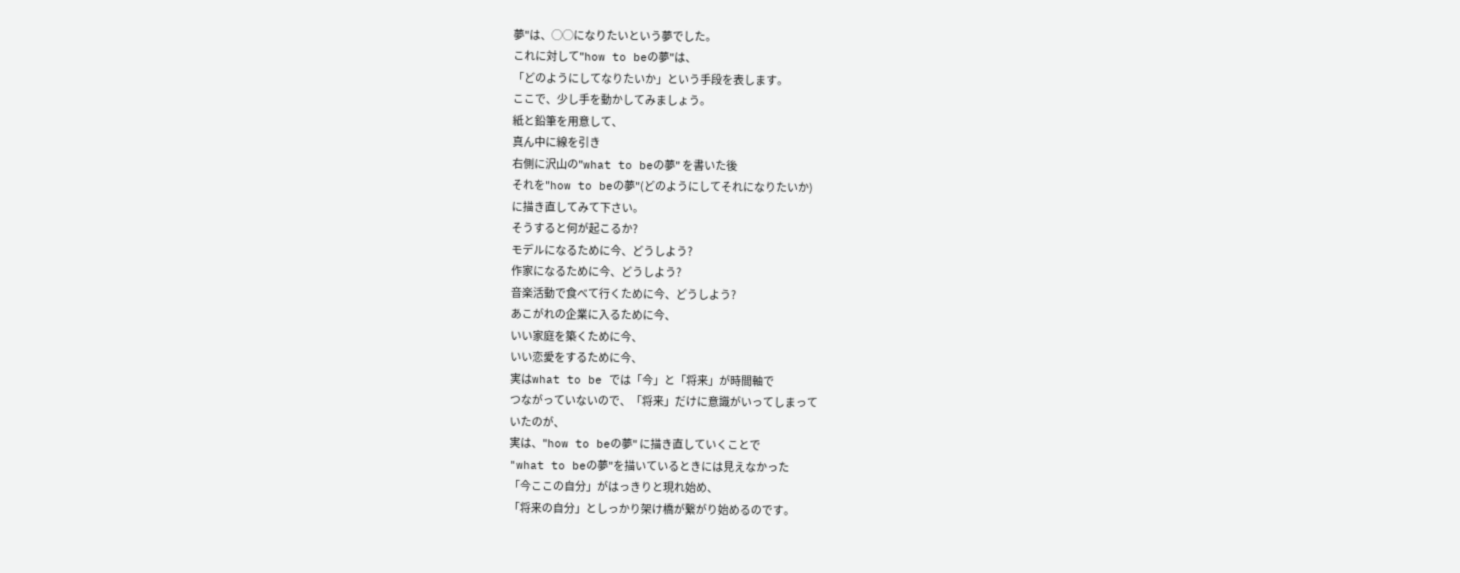夢"は、◯◯になりたいという夢でした。
これに対して"how to beの夢"は、
「どのようにしてなりたいか」という手段を表します。
ここで、少し手を動かしてみましょう。
紙と鉛筆を用意して、
真ん中に線を引き
右側に沢山の"what to beの夢" を書いた後
それを"how to beの夢"(どのようにしてそれになりたいか)
に描き直してみて下さい。
そうすると何が起こるか?
モデルになるために今、どうしよう?
作家になるために今、どうしよう?
音楽活動で食べて行くために今、どうしよう?
あこがれの企業に入るために今、
いい家庭を築くために今、
いい恋愛をするために今、
実はwhat to be では「今」と「将来」が時間軸で
つながっていないので、「将来」だけに意識がいってしまって
いたのが、
実は、"how to beの夢" に描き直していくことで
"what to beの夢"を描いているときには見えなかった
「今ここの自分」がはっきりと現れ始め、
「将来の自分」としっかり架け橋が繋がり始めるのです。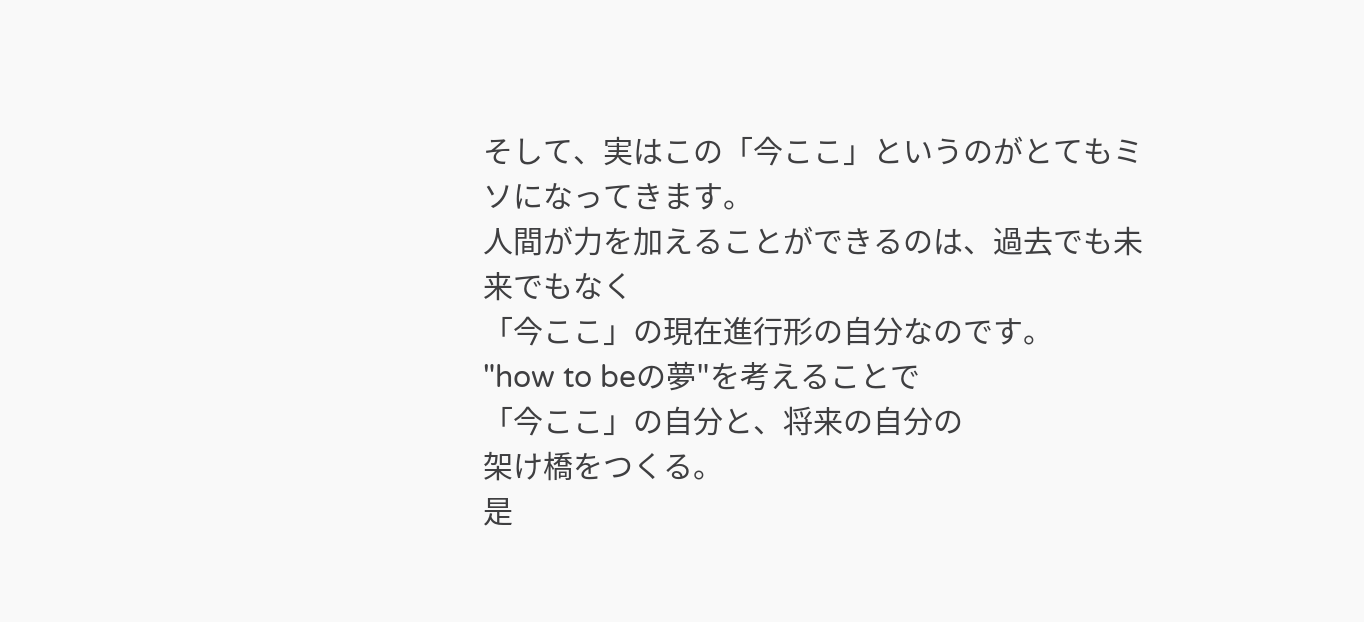そして、実はこの「今ここ」というのがとてもミソになってきます。
人間が力を加えることができるのは、過去でも未来でもなく
「今ここ」の現在進行形の自分なのです。
"how to beの夢"を考えることで
「今ここ」の自分と、将来の自分の
架け橋をつくる。
是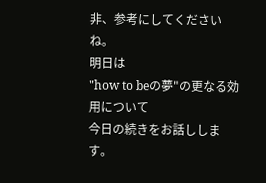非、参考にしてくださいね。
明日は
"how to beの夢"の更なる効用について
今日の続きをお話しします。